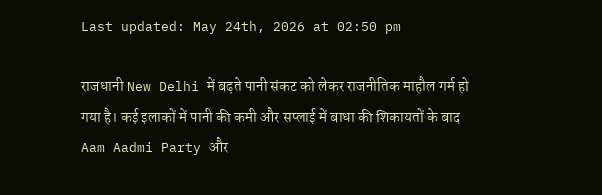Last updated: May 24th, 2026 at 02:50 pm

राजधानी New Delhi में बढ़ते पानी संकट को लेकर राजनीतिक माहौल गर्म हो गया है। कई इलाकों में पानी की कमी और सप्लाई में बाधा की शिकायतों के बाद Aam Aadmi Party और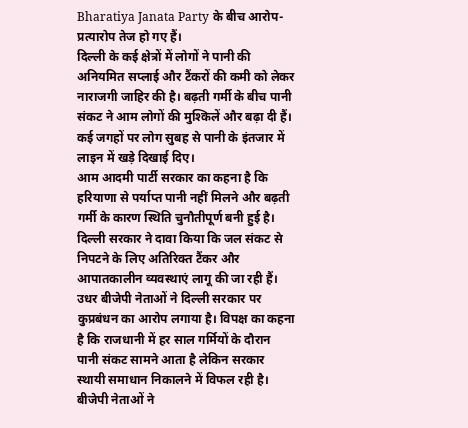Bharatiya Janata Party के बीच आरोप-प्रत्यारोप तेज हो गए हैं।
दिल्ली के कई क्षेत्रों में लोगों ने पानी की अनियमित सप्लाई और टैंकरों की कमी को लेकर नाराजगी जाहिर की है। बढ़ती गर्मी के बीच पानी संकट ने आम लोगों की मुश्किलें और बढ़ा दी हैं। कई जगहों पर लोग सुबह से पानी के इंतजार में लाइन में खड़े दिखाई दिए।
आम आदमी पार्टी सरकार का कहना है कि हरियाणा से पर्याप्त पानी नहीं मिलने और बढ़ती गर्मी के कारण स्थिति चुनौतीपूर्ण बनी हुई है। दिल्ली सरकार ने दावा किया कि जल संकट से निपटने के लिए अतिरिक्त टैंकर और आपातकालीन व्यवस्थाएं लागू की जा रही हैं।
उधर बीजेपी नेताओं ने दिल्ली सरकार पर कुप्रबंधन का आरोप लगाया है। विपक्ष का कहना है कि राजधानी में हर साल गर्मियों के दौरान पानी संकट सामने आता है लेकिन सरकार स्थायी समाधान निकालने में विफल रही है। बीजेपी नेताओं ने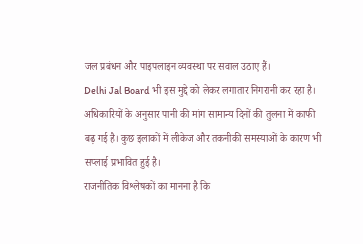जल प्रबंधन और पाइपलाइन व्यवस्था पर सवाल उठाए हैं।
Delhi Jal Board भी इस मुद्दे को लेकर लगातार निगरानी कर रहा है। अधिकारियों के अनुसार पानी की मांग सामान्य दिनों की तुलना में काफी बढ़ गई है। कुछ इलाकों में लीकेज और तकनीकी समस्याओं के कारण भी सप्लाई प्रभावित हुई है।
राजनीतिक विश्लेषकों का मानना है कि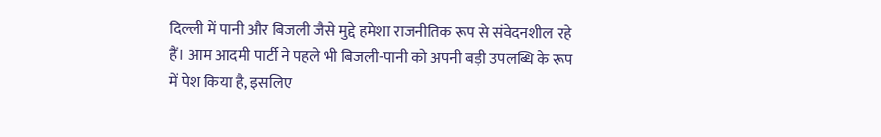दिल्ली में पानी और बिजली जैसे मुद्दे हमेशा राजनीतिक रूप से संवेदनशील रहे हैं। आम आदमी पार्टी ने पहले भी बिजली-पानी को अपनी बड़ी उपलब्धि के रूप में पेश किया है, इसलिए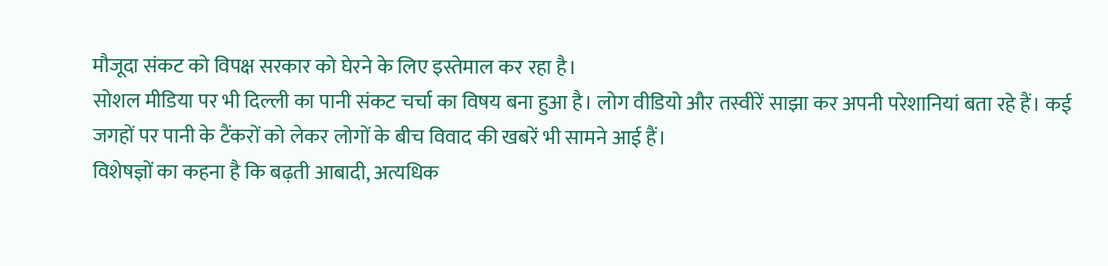मौजूदा संकट को विपक्ष सरकार को घेरने के लिए इस्तेमाल कर रहा है।
सोशल मीडिया पर भी दिल्ली का पानी संकट चर्चा का विषय बना हुआ है। लोग वीडियो और तस्वीरें साझा कर अपनी परेशानियां बता रहे हैं। कई जगहों पर पानी के टैंकरों को लेकर लोगों के बीच विवाद की खबरें भी सामने आई हैं।
विशेषज्ञों का कहना है कि बढ़ती आबादी, अत्यधिक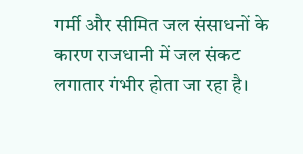गर्मी और सीमित जल संसाधनों के कारण राजधानी में जल संकट लगातार गंभीर होता जा रहा है।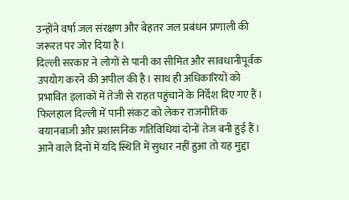उन्होंने वर्षा जल संरक्षण और बेहतर जल प्रबंधन प्रणाली की जरूरत पर जोर दिया है।
दिल्ली सरकार ने लोगों से पानी का सीमित और सावधानीपूर्वक उपयोग करने की अपील की है। साथ ही अधिकारियों को प्रभावित इलाकों में तेजी से राहत पहुंचाने के निर्देश दिए गए हैं।
फिलहाल दिल्ली में पानी संकट को लेकर राजनीतिक बयानबाजी और प्रशासनिक गतिविधियां दोनों तेज बनी हुई हैं। आने वाले दिनों में यदि स्थिति में सुधार नहीं हुआ तो यह मुद्दा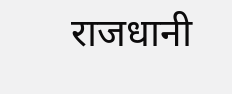राजधानी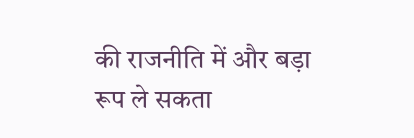की राजनीति में और बड़ा रूप ले सकता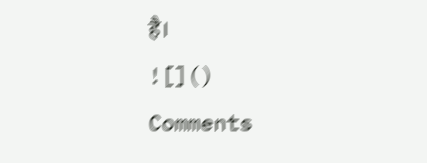है।
![]()
Comments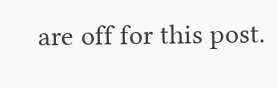are off for this post.